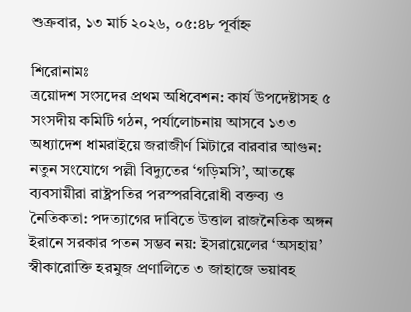শুক্রবার, ১৩ মার্চ ২০২৬, ০৫:৪৮ পূর্বাহ্ন

শিরোনামঃ
ত্রয়োদশ সংসদের প্রথম অধিবেশন: কার্য উপদেষ্টাসহ ৫ সংসদীয় কমিটি গঠন, পর্যালোচনায় আসবে ১৩৩ অধ্যাদেশ ধামরাইয়ে জরাজীর্ণ মিটারে বারবার আগুন: নতুন সংযোগে পল্লী বিদ্যুতের ‘গড়িমসি’, আতঙ্কে ব্যবসায়ীরা রাষ্ট্রপতির পরস্পরবিরোধী বক্তব্য ও নৈতিকতা: পদত্যাগের দাবিতে উত্তাল রাজনৈতিক অঙ্গন ইরানে সরকার পতন সম্ভব নয়: ইসরায়েলের ‘অসহায়’ স্বীকারোক্তি হরমুজ প্রণালিতে ৩ জাহাজে ভয়াবহ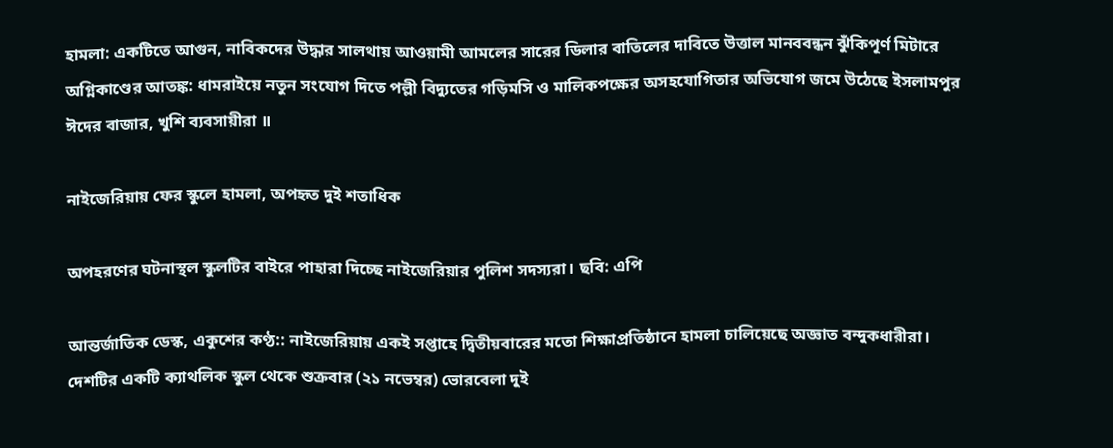হামলা: একটিতে আগুন, নাবিকদের উদ্ধার সালথায় আওয়ামী আমলের সারের ডিলার বাতিলের দাবিতে উত্তাল মানববন্ধন ঝুঁকিপূর্ণ মিটারে অগ্নিকাণ্ডের আতঙ্ক: ধামরাইয়ে নতুন সংযোগ দিতে পল্লী বিদ্যুতের গড়িমসি ও মালিকপক্ষের অসহযোগিতার অভিযোগ জমে উঠেছে ইসলামপুর ঈদের বাজার, খুশি ব্যবসায়ীরা ॥

নাইজেরিয়ায় ফের স্কুলে হামলা, অপহৃত দুই শতাধিক

অপহরণের ঘটনাস্থল স্কুলটির বাইরে পাহারা দিচ্ছে নাইজেরিয়ার পুলিশ সদস্যরা। ছবি: এপি

আন্তর্জাতিক ডেস্ক, একুশের কণ্ঠ:: নাইজেরিয়ায় একই সপ্তাহে দ্বিতীয়বারের মতো শিক্ষাপ্রতিষ্ঠানে হামলা চালিয়েছে অজ্ঞাত বন্দুকধারীরা। দেশটির একটি ক্যাথলিক স্কুল থেকে শুক্রবার (২১ নভেম্বর) ভোরবেলা দুই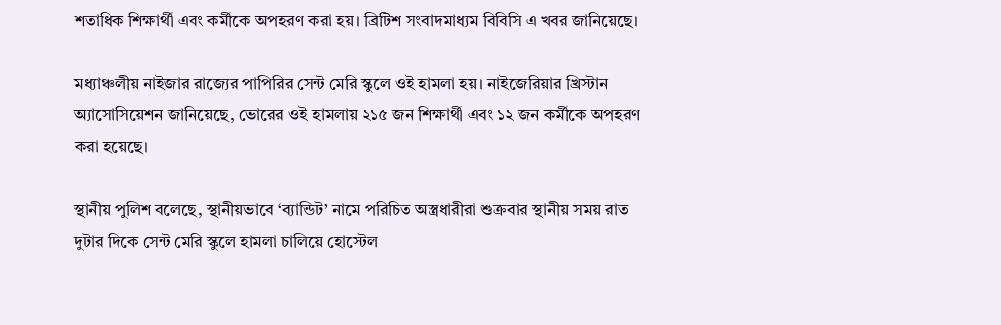শতাধিক শিক্ষার্থী এবং কর্মীকে অপহরণ করা হয়। ব্রিটিশ সংবাদমাধ্যম বিবিসি এ খবর জানিয়েছে।

মধ্যাঞ্চলীয় নাইজার রাজ্যের পাপিরির সেন্ট মেরি স্কুলে ওই হামলা হয়। নাইজেরিয়ার খ্রিস্টান অ্যাসোসিয়েশন জানিয়েছে, ভোরের ওই হামলায় ২১৫ জন শিক্ষার্থী এবং ১২ জন কর্মীকে অপহরণ করা হয়েছে।

স্থানীয় পুলিশ বলেছে, স্থানীয়ভাবে ‘ব্যান্ডিট’ নামে পরিচিত অস্ত্রধারীরা শুক্রবার স্থানীয় সময় রাত দুটার দিকে সেন্ট মেরি স্কুলে হামলা চালিয়ে হোস্টেল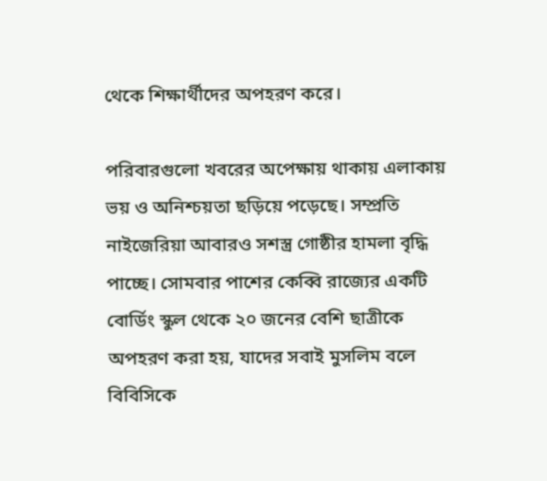থেকে শিক্ষার্থীদের অপহরণ করে।

পরিবারগুলো খবরের অপেক্ষায় থাকায় এলাকায় ভয় ও অনিশ্চয়তা ছড়িয়ে পড়েছে। সম্প্রতি নাইজেরিয়া আবারও সশস্ত্র গোষ্ঠীর হামলা বৃদ্ধি পাচ্ছে। সোমবার পাশের কেব্বি রাজ্যের একটি বোর্ডিং স্কুল থেকে ২০ জনের বেশি ছাত্রীকে অপহরণ করা হয়, যাদের সবাই মুসলিম বলে বিবিসিকে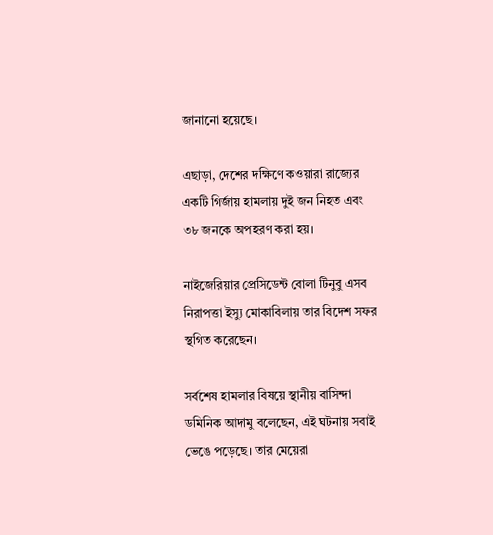জানানো হয়েছে।

এছাড়া, দেশের দক্ষিণে কওয়ারা রাজ্যের একটি গির্জায় হামলায় দুই জন নিহত এবং ৩৮ জনকে অপহরণ করা হয়।

নাইজেরিয়ার প্রেসিডেন্ট বোলা টিনুবু এসব নিরাপত্তা ইস্যু মোকাবিলায় তার বিদেশ সফর স্থগিত করেছেন।

সর্বশেষ হামলার বিষয়ে স্থানীয় বাসিন্দা ডমিনিক আদামু বলেছেন, এই ঘটনায় সবাই ভেঙে পড়েছে। তার মেয়েরা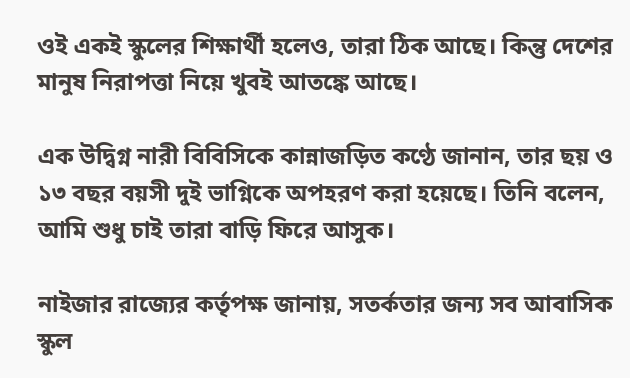ওই একই স্কুলের শিক্ষার্থী হলেও, তারা ঠিক আছে। কিন্তু দেশের মানুষ নিরাপত্তা নিয়ে খুবই আতঙ্কে আছে।

এক উদ্বিগ্ন নারী বিবিসিকে কান্নাজড়িত কণ্ঠে জানান, তার ছয় ও ১৩ বছর বয়সী দুই ভাগ্নিকে অপহরণ করা হয়েছে। তিনি বলেন, আমি শুধু চাই তারা বাড়ি ফিরে আসুক।

নাইজার রাজ্যের কর্তৃপক্ষ জানায়, সতর্কতার জন্য সব আবাসিক স্কুল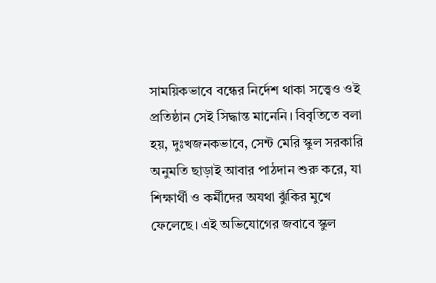সাময়িকভাবে বন্ধের নির্দেশ থাকা সত্ত্বেও ওই প্রতিষ্ঠান সেই সিদ্ধান্ত মানেনি। বিবৃতিতে বলা হয়, দুঃখজনকভাবে, সেন্ট মেরি স্কুল সরকারি অনুমতি ছাড়াই আবার পাঠদান শুরু করে, যা শিক্ষার্থী ও কর্মীদের অযথা ঝুঁকির মুখে ফেলেছে। এই অভিযোগের জবাবে স্কুল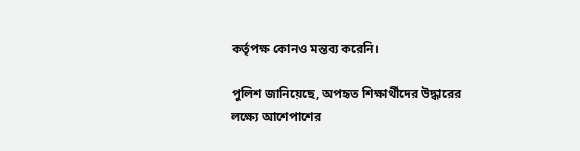কর্তৃপক্ষ কোনও মন্তব্য করেনি।

পুলিশ জানিয়েছে, অপহৃত শিক্ষার্থীদের উদ্ধারের লক্ষ্যে আশেপাশের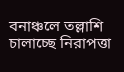বনাঞ্চলে তল্লাশি চালাচ্ছে নিরাপত্তা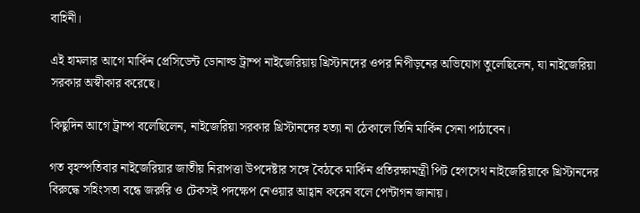বাহিনী।

এই হামলার আগে মার্কিন প্রেসিডেন্ট ডোনাল্ড ট্রাম্প নাইজেরিয়ায় খ্রিস্টানদের ওপর নিপীড়নের অভিযোগ তুলেছিলেন, যা নাইজেরিয়া সরকার অস্বীকার করেছে।

কিছুদিন আগে ট্রাম্প বলেছিলেন, নাইজেরিয়া সরকার খ্রিস্টানদের হত্যা না ঠেকালে তিনি মার্কিন সেনা পাঠাবেন।

গত বৃহস্পতিবার নাইজেরিয়ার জাতীয় নিরাপত্তা উপদেষ্টার সঙ্গে বৈঠকে মার্কিন প্রতিরক্ষামন্ত্রী পিট হেগসেথ নাইজেরিয়াকে খ্রিস্টানদের বিরুদ্ধে সহিংসতা বন্ধে জরুরি ও টেকসই পদক্ষেপ নেওয়ার আহ্বান করেন বলে পেন্টাগন জানায়।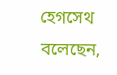হেগসেথ বলেছেন,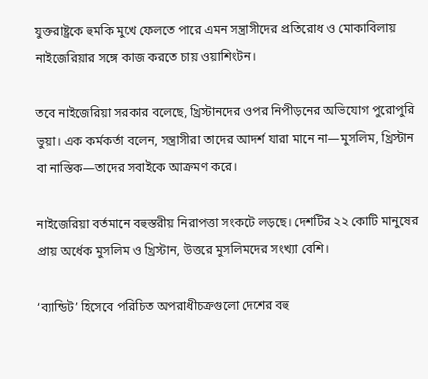যুক্তরাষ্ট্রকে হুমকি মুখে ফেলতে পারে এমন সন্ত্রাসীদের প্রতিরোধ ও মোকাবিলায় নাইজেরিয়ার সঙ্গে কাজ করতে চায় ওয়াশিংটন।

তবে নাইজেরিয়া সরকার বলেছে, খ্রিস্টানদের ওপর নিপীড়নের অভিযোগ পুরোপুরি ভুয়া। এক কর্মকর্তা বলেন, সন্ত্রাসীরা তাদের আদর্শ যারা মানে না—মুসলিম, খ্রিস্টান বা নাস্তিক—তাদের সবাইকে আক্রমণ করে।

নাইজেরিয়া বর্তমানে বহুস্তরীয় নিরাপত্তা সংকটে লড়ছে। দেশটির ২২ কোটি মানুষের প্রায় অর্ধেক মুসলিম ও খ্রিস্টান, উত্তরে মুসলিমদের সংখ্যা বেশি।

‘ব্যান্ডিট’ হিসেবে পরিচিত অপরাধীচক্রগুলো দেশের বহু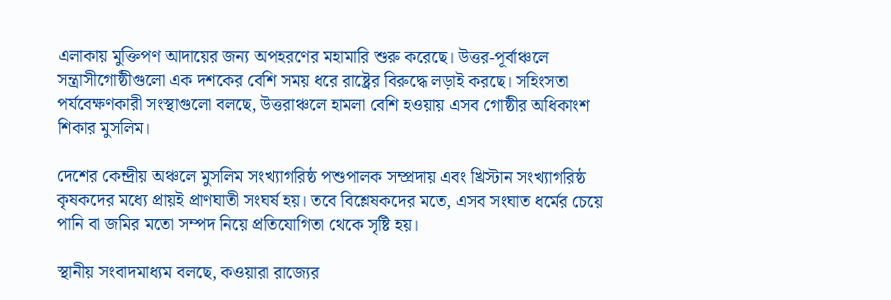এলাকায় মুক্তিপণ আদায়ের জন্য অপহরণের মহামারি শুরু করেছে। উত্তর-পূর্বাঞ্চলে সন্ত্রাসীগোষ্ঠীগুলো এক দশকের বেশি সময় ধরে রাষ্ট্রের বিরুদ্ধে লড়াই করছে। সহিংসতা পর্যবেক্ষণকারী সংস্থাগুলো বলছে, উত্তরাঞ্চলে হামলা বেশি হওয়ায় এসব গোষ্ঠীর অধিকাংশ শিকার মুসলিম।

দেশের কেন্দ্রীয় অঞ্চলে মুসলিম সংখ্যাগরিষ্ঠ পশুপালক সম্প্রদায় এবং খ্রিস্টান সংখ্যাগরিষ্ঠ কৃষকদের মধ্যে প্রায়ই প্রাণঘাতী সংঘর্ষ হয়। তবে বিশ্লেষকদের মতে, এসব সংঘাত ধর্মের চেয়ে পানি বা জমির মতো সম্পদ নিয়ে প্রতিযোগিতা থেকে সৃষ্টি হয়।

স্থানীয় সংবাদমাধ্যম বলছে, কওয়ারা রাজ্যের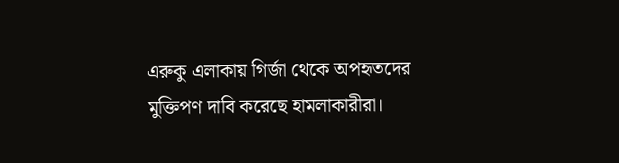এরুকু এলাকায় গির্জা থেকে অপহৃতদের মুক্তিপণ দাবি করেছে হামলাকারীরা।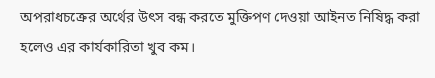অপরাধচক্রের অর্থের উৎস বন্ধ করতে মুক্তিপণ দেওয়া আইনত নিষিদ্ধ করা হলেও এর কার্যকারিতা খুব কম।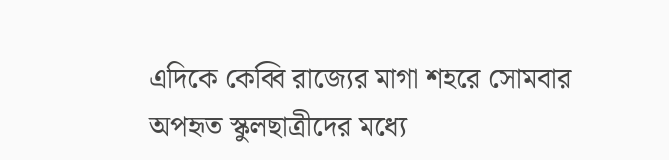এদিকে কেব্বি রাজ্যের মাগা শহরে সোমবার অপহৃত স্কুলছাত্রীদের মধ্যে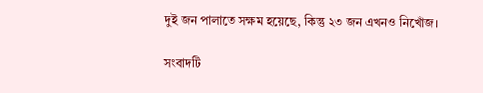দুই জন পালাতে সক্ষম হয়েছে, কিন্তু ২৩ জন এখনও নিখোঁজ।

সংবাদটি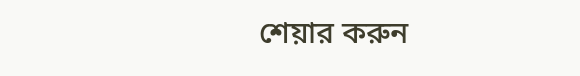শেয়ার করুন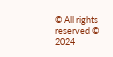© All rights reserved © 2024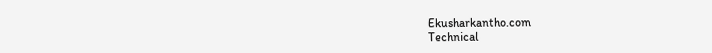Ekusharkantho.com
Technical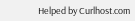Helped by Curlhost.com